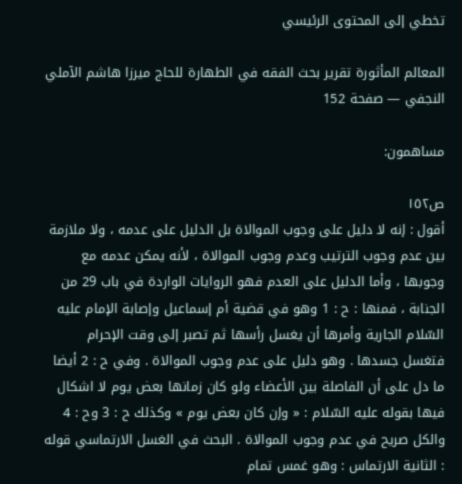تخطي إلى المحتوى الرئيسي

المعالم المأثورة تقرير بحث الفقه في الطهارة للحاج ميرزا هاشم الآملي النجفي — صفحة 152

مساهمون:

ص١٥٢
أقول : إنه لا دليل على وجوب الموالاة بل الدليل على عدمه ، ولا ملازمة بين عدم وجوب الترتيب وعدم وجوب الموالاة ، لأنه يمكن عدمه مع وجوبها ، وأما الدليل على العدم فهو الروايات الواردة في باب 29 من الجنابة ، فمنها : ح : 1 وهو في قضية أم إسماعيل وإصابة الإمام عليه السّلام الجارية وأمرها أن يغسل رأسها ثم تصبر إلى وقت الإحرام فتغسل جسدها . وهو دليل على عدم وجوب الموالاة . وفي ح : 2 أيضا ما دل على أن الفاصلة بين الأعضاء ولو كان زمانها بعض يوم لا اشكال فيها بقوله عليه السّلام : « وإن كان بعض يوم » وكذلك ح : 3 وح : 4 والكل صريح في عدم وجوب الموالاة . البحث في الغسل الارتماسي قوله : الثانية الارتماس : وهو غمس تمام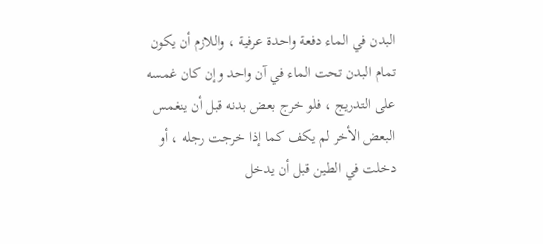البدن في الماء دفعة واحدة عرفية ، واللازم أن يكون تمام البدن تحت الماء في آن واحد وإن كان غمسه على التدريج ، فلو خرج بعض بدنه قبل أن ينغمس البعض الأخر لم يكف كما إذا خرجت رجله ، أو دخلت في الطين قبل أن يدخل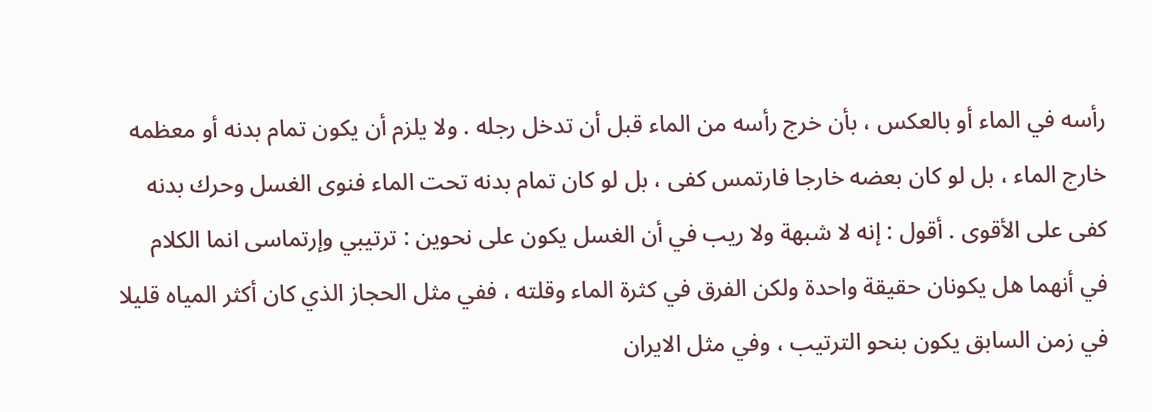رأسه في الماء أو بالعكس ، بأن خرج رأسه من الماء قبل أن تدخل رجله . ولا يلزم أن يكون تمام بدنه أو معظمه خارج الماء ، بل لو كان بعضه خارجا فارتمس كفى ، بل لو كان تمام بدنه تحت الماء فنوى الغسل وحرك بدنه كفى على الأقوى . أقول : إنه لا شبهة ولا ريب في أن الغسل يكون على نحوين : ترتيبي وإرتماسى انما الكلام في أنهما هل يكونان حقيقة واحدة ولكن الفرق في كثرة الماء وقلته ، ففي مثل الحجاز الذي كان أكثر المياه قليلا في زمن السابق يكون بنحو الترتيب ، وفي مثل الايران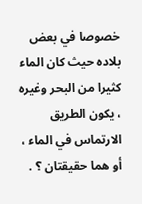خصوصا في بعض بلاده حيث كان الماء كثيرا من البحر وغيره ، يكون الطريق الارتماس في الماء ، أو هما حقيقتان ؟ .